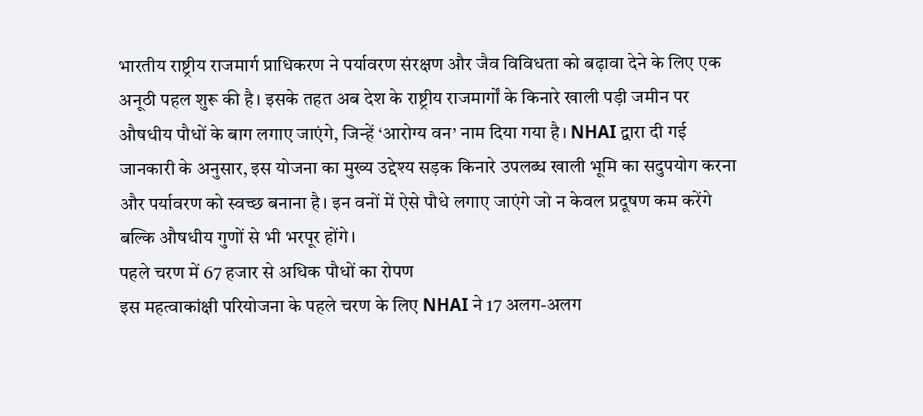भारतीय राष्ट्रीय राजमार्ग प्राधिकरण ने पर्यावरण संरक्षण और जैव विविधता को बढ़ावा देने के लिए एक अनूठी पहल शुरू की है। इसके तहत अब देश के राष्ट्रीय राजमार्गों के किनारे खाली पड़ी जमीन पर औषधीय पौधों के बाग लगाए जाएंगे, जिन्हें ‘आरोग्य वन’ नाम दिया गया है। NHAI द्वारा दी गई जानकारी के अनुसार, इस योजना का मुख्य उद्देश्य सड़क किनारे उपलब्ध खाली भूमि का सदुपयोग करना और पर्यावरण को स्वच्छ बनाना है। इन वनों में ऐसे पौधे लगाए जाएंगे जो न केवल प्रदूषण कम करेंगे बल्कि औषधीय गुणों से भी भरपूर होंगे।
पहले चरण में 67 हजार से अधिक पौधों का रोपण
इस महत्वाकांक्षी परियोजना के पहले चरण के लिए NHAI ने 17 अलग-अलग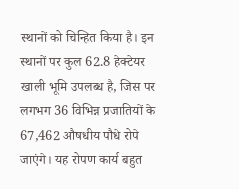स्थानों को चिन्हित किया है। इन स्थानों पर कुल 62.8 हेक्टेयर खाली भूमि उपलब्ध है, जिस पर लगभग 36 विभिन्न प्रजातियों के 67,462 औषधीय पौधे रोपे जाएंगे। यह रोपण कार्य बहुत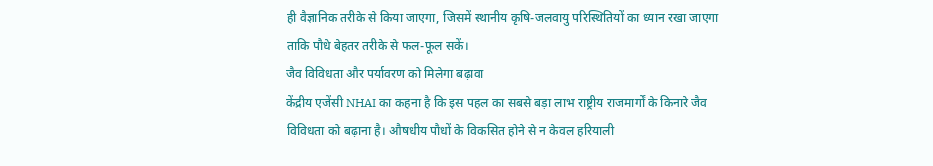ही वैज्ञानिक तरीके से किया जाएगा, जिसमें स्थानीय कृषि-जलवायु परिस्थितियों का ध्यान रखा जाएगा ताकि पौधे बेहतर तरीके से फल-फूल सकें।
जैव विविधता और पर्यावरण को मिलेगा बढ़ावा
केंद्रीय एजेंसी NHAI का कहना है कि इस पहल का सबसे बड़ा लाभ राष्ट्रीय राजमार्गों के किनारे जैव विविधता को बढ़ाना है। औषधीय पौधों के विकसित होने से न केवल हरियाली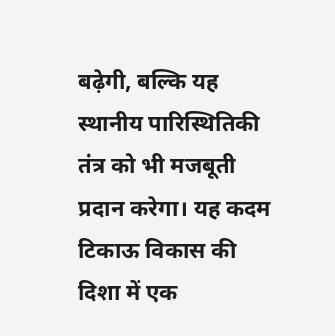बढ़ेगी, बल्कि यह स्थानीय पारिस्थितिकी तंत्र को भी मजबूती प्रदान करेगा। यह कदम टिकाऊ विकास की दिशा में एक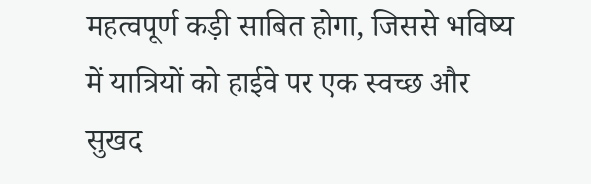महत्वपूर्ण कड़ी साबित होगा, जिससे भविष्य में यात्रियों को हाईवे पर एक स्वच्छ और सुखद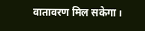वातावरण मिल सकेगा।